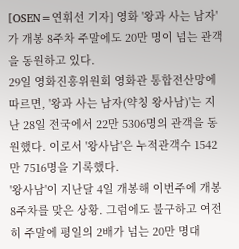[OSEN=연휘선 기자] 영화 '왕과 사는 남자'가 개봉 8주차 주말에도 20만 명이 넘는 관객을 동원하고 있다.
29일 영화진흥위원회 영화관 통합전산망에 따르면, '왕과 사는 남자(약칭 왕사남)'는 지난 28일 전국에서 22만 5306명의 관객을 동원했다. 이로서 '왕사남'은 누적관객수 1542만 7516명을 기록했다.
'왕사남'이 지난달 4일 개봉해 이번주에 개봉 8주차를 맞은 상황. 그럼에도 불구하고 여전히 주말에 평일의 2배가 넘는 20만 명대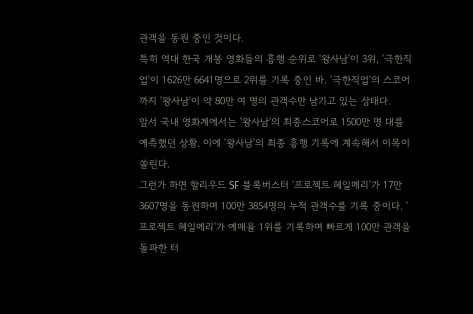관객을 동원 중인 것이다.
특히 역대 한국 개봉 영화들의 흥행 순위로 '왕사남'이 3위, '극한직업'이 1626만 6641명으로 2위를 기록 중인 바. '극한직업'의 스코어까지 '왕사남'이 약 80만 여 명의 관객수만 남기고 있는 상태다.
앞서 국내 영화계에서는 '왕사남'의 최종스코어로 1500만 명 대를 예측했던 상황. 이에 '왕사남'의 최종 흥행 기록에 계속해서 이목이 쏠린다.
그런가 하면 할리우드 SF 블록버스터 '프로젝트 헤일메리'가 17만 3607명을 동원하며 100만 3854명의 누적 관객수를 기록 중이다. '프로젝트 헤일메리'가 예매율 1위를 기록하며 빠르게 100만 관객을 돌파한 터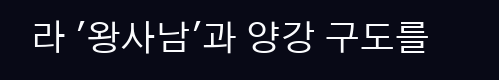라 '왕사남'과 양강 구도를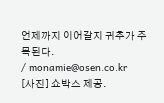언제까지 이어갈지 귀추가 주목된다.
/ monamie@osen.co.kr
[사진] 쇼박스 제공.